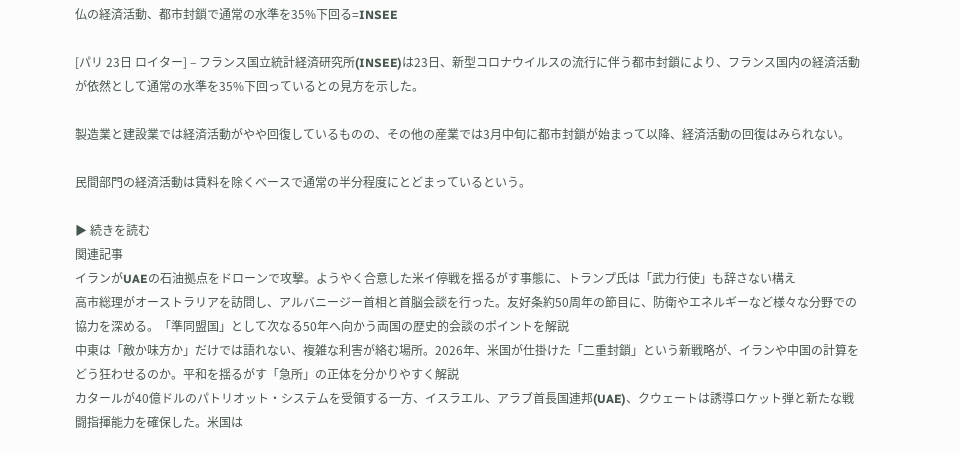仏の経済活動、都市封鎖で通常の水準を35%下回る=INSEE

[パリ 23日 ロイター] – フランス国立統計経済研究所(INSEE)は23日、新型コロナウイルスの流行に伴う都市封鎖により、フランス国内の経済活動が依然として通常の水準を35%下回っているとの見方を示した。

製造業と建設業では経済活動がやや回復しているものの、その他の産業では3月中旬に都市封鎖が始まって以降、経済活動の回復はみられない。

民間部門の経済活動は賃料を除くベースで通常の半分程度にとどまっているという。

▶ 続きを読む
関連記事
イランがUAEの石油拠点をドローンで攻撃。ようやく合意した米イ停戦を揺るがす事態に、トランプ氏は「武力行使」も辞さない構え
高市総理がオーストラリアを訪問し、アルバニージー首相と首脳会談を行った。友好条約50周年の節目に、防衛やエネルギーなど様々な分野での協力を深める。「準同盟国」として次なる50年へ向かう両国の歴史的会談のポイントを解説
中東は「敵か味方か」だけでは語れない、複雑な利害が絡む場所。2026年、米国が仕掛けた「二重封鎖」という新戦略が、イランや中国の計算をどう狂わせるのか。平和を揺るがす「急所」の正体を分かりやすく解説
カタールが40億ドルのパトリオット・システムを受領する一方、イスラエル、アラブ首長国連邦(UAE)、クウェートは誘導ロケット弾と新たな戦闘指揮能力を確保した。米国は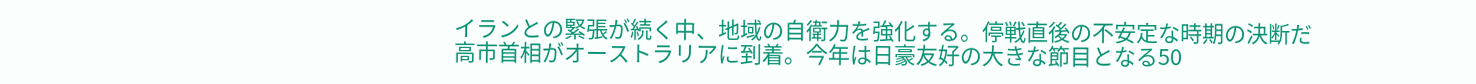イランとの緊張が続く中、地域の自衛力を強化する。停戦直後の不安定な時期の決断だ
高市首相がオーストラリアに到着。今年は日豪友好の大きな節目となる50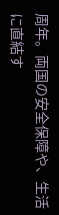周年。両国の安全保障や、生活に直結す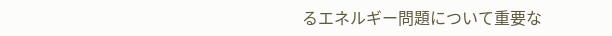るエネルギー問題について重要な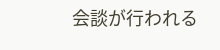会談が行われる